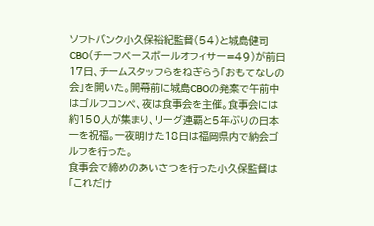ソフトバンク小久保裕紀監督(54)と城島健司CBO(チーフベースボールオフィサー=49)が前日17日、チームスタッフらをねぎらう「おもてなしの会」を開いた。開幕前に城島CBOの発案で午前中はゴルフコンペ、夜は食事会を主催。食事会には約150人が集まり、リーグ連覇と5年ぶりの日本一を祝福。一夜明けた18日は福岡県内で納会ゴルフを行った。
食事会で締めのあいさつを行った小久保監督は「これだけ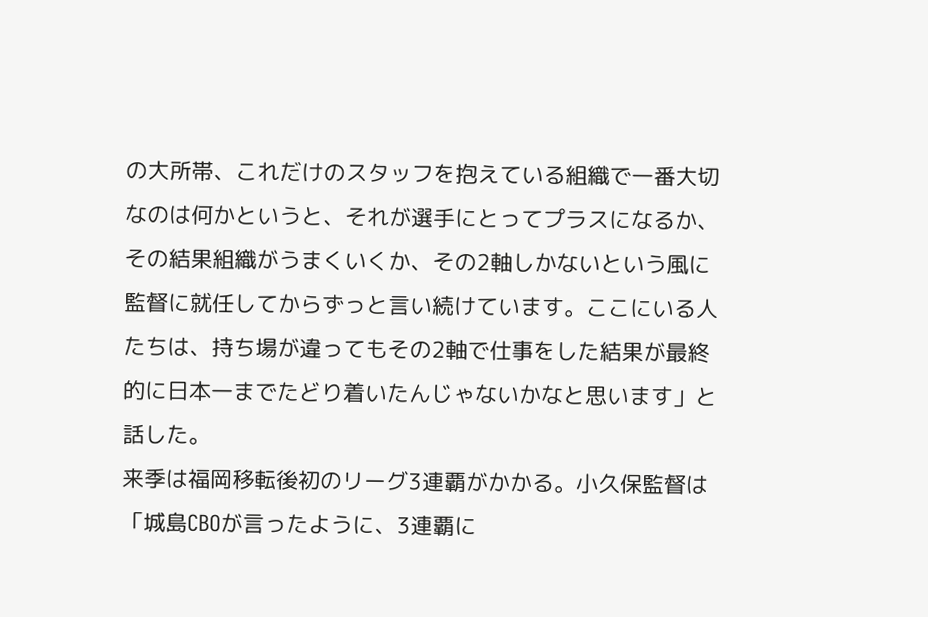の大所帯、これだけのスタッフを抱えている組織で一番大切なのは何かというと、それが選手にとってプラスになるか、その結果組織がうまくいくか、その2軸しかないという風に監督に就任してからずっと言い続けています。ここにいる人たちは、持ち場が違ってもその2軸で仕事をした結果が最終的に日本一までたどり着いたんじゃないかなと思います」と話した。
来季は福岡移転後初のリーグ3連覇がかかる。小久保監督は「城島CBOが言ったように、3連覇に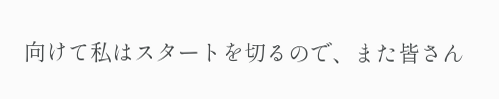向けて私はスタートを切るので、また皆さん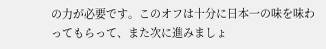の力が必要です。このオフは十分に日本一の味を味わってもらって、また次に進みましょ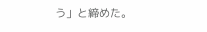う」と締めた。